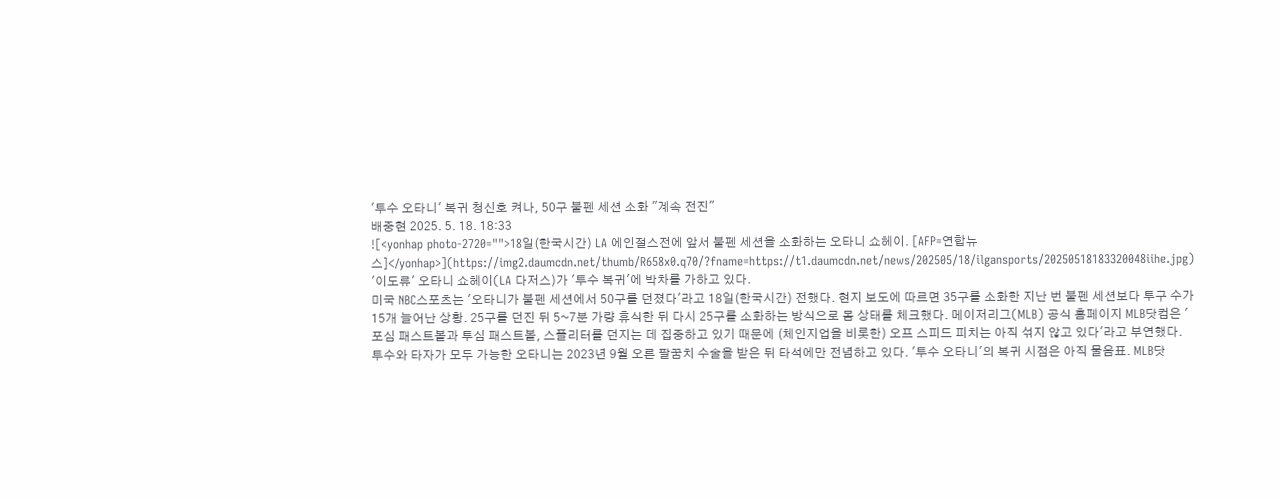'투수 오타니' 복귀 청신호 켜나, 50구 불펜 세션 소화 "계속 전진"
배중현 2025. 5. 18. 18:33
![<yonhap photo-2720="">18일(한국시간) LA 에인절스전에 앞서 불펜 세션을 소화하는 오타니 쇼헤이. [AFP=연합뉴스]</yonhap>](https://img2.daumcdn.net/thumb/R658x0.q70/?fname=https://t1.daumcdn.net/news/202505/18/ilgansports/20250518183320048iihe.jpg)
'이도류' 오타니 쇼헤이(LA 다저스)가 '투수 복귀'에 박차를 가하고 있다.
미국 NBC스포츠는 '오타니가 불펜 세션에서 50구를 던졌다'라고 18일(한국시간) 전했다. 현지 보도에 따르면 35구를 소화한 지난 번 불펜 세션보다 투구 수가 15개 늘어난 상황. 25구를 던진 뒤 5~7분 가량 휴식한 뒤 다시 25구를 소화하는 방식으로 몸 상태를 체크했다. 메이저리그(MLB) 공식 홈페이지 MLB닷컴은 '포심 패스트볼과 투심 패스트볼, 스플리터를 던지는 데 집중하고 있기 때문에 (체인지업을 비롯한) 오프 스피드 피치는 아직 섞지 않고 있다'라고 부연했다.
투수와 타자가 모두 가능한 오타니는 2023년 9월 오른 팔꿈치 수술을 받은 뒤 타석에만 전념하고 있다. '투수 오타니'의 복귀 시점은 아직 물음표. MLB닷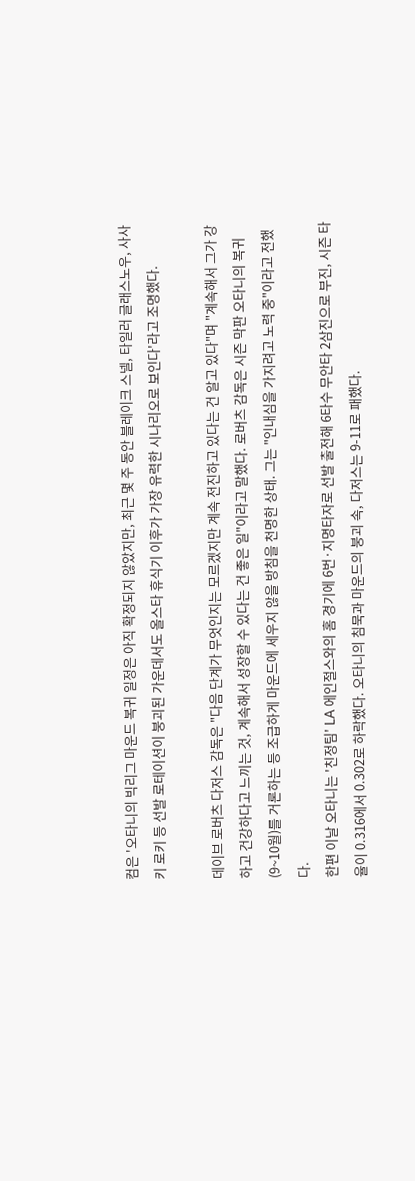컴은 '오타니의 빅리그 마운드 복귀 일정은 아직 확정되지 않았지만, 최근 몇 주 동안 블레이크 스넬, 타일러 글래스노우, 사사키 로키 등 선발 로테이션이 붕괴된 가운데서도 올스타 휴식기 이후가 가장 유력한 시나리오로 보인다'라고 조명했다.

데이브 로버츠 다저스 감독은 "다음 단계가 무엇인지는 모르겠지만 계속 전진하고 있다는 건 알고 있다"며 "계속해서 그가 강하고 건강하다고 느끼는 것, 계속해서 성장할 수 있다는 건 좋은 일"이라고 말했다. 로버츠 감독은 시즌 막판 오타니의 복귀(9~10월)를 거론하는 등 조급하게 마운드에 세우지 않을 방침을 천명한 상태. 그는 "인내심을 가지려고 노력 중"이라고 전했다.
한편 이날 오타니는 '친정팀' LA 에인절스와의 홈 경기에 6번·지명타자로 선발 출전해 6타수 무안타 2삼진으로 부진, 시즌 타율이 0.316에서 0.302로 하락했다. 오타니의 침묵과 마운드의 붕괴 속, 다저스는 9-11로 패했다.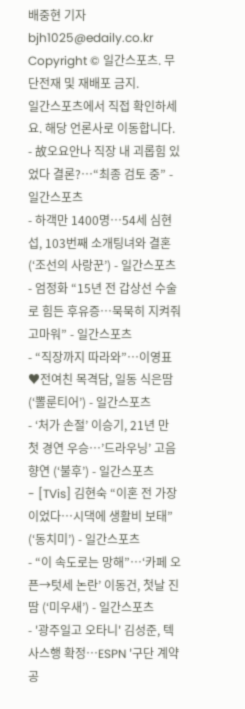배중현 기자 bjh1025@edaily.co.kr
Copyright © 일간스포츠. 무단전재 및 재배포 금지.
일간스포츠에서 직접 확인하세요. 해당 언론사로 이동합니다.
- 故오요안나 직장 내 괴롭힘 있었다 결론?…“최종 검토 중” - 일간스포츠
- 하객만 1400명…54세 심현섭, 103번째 소개팅녀와 결혼 (‘조선의 사랑꾼’) - 일간스포츠
- 엄정화 “15년 전 갑상선 수술로 힘든 후유증…묵묵히 지켜줘 고마워” - 일간스포츠
- “직장까지 따라와”…이영표♥전여친 목격담, 일동 식은땀 (‘뽈룬티어’) - 일간스포츠
- ‘처가 손절’ 이승기, 21년 만 첫 경연 우승…’드라우닝’ 고음 향연 (‘불후’) - 일간스포츠
- [TVis] 김현숙 “이혼 전 가장이었다…시댁에 생활비 보태” (‘동치미’) - 일간스포츠
- “이 속도로는 망해”…‘카페 오픈→텃세 논란’ 이동건, 첫날 진땀 (‘미우새’) - 일간스포츠
- '광주일고 오타니' 김성준, 텍사스행 확정…ESPN '구단 계약 공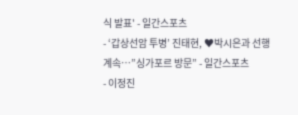식 발표' - 일간스포츠
- ‘갑상선암 투병’ 진태현, ♥박시은과 선행 계속…”싱가포르 방문” - 일간스포츠
- 이정진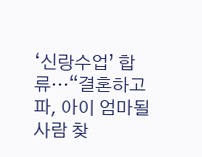‘신랑수업’ 합류…“결혼하고 파, 아이 엄마될 사람 찾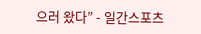으러 왔다” - 일간스포츠